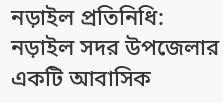নড়াইল প্রতিনিধি:
নড়াইল সদর উপজেলার একটি আবাসিক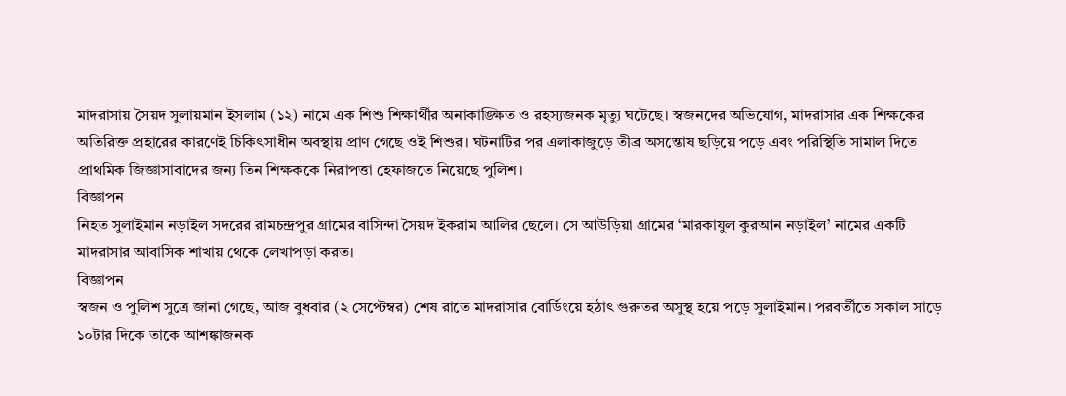মাদরাসায় সৈয়দ সুলায়মান ইসলাম (১২) নামে এক শিশু শিক্ষার্থীর অনাকাঙ্ক্ষিত ও রহস্যজনক মৃত্যু ঘটেছে। স্বজনদের অভিযোগ, মাদরাসার এক শিক্ষকের অতিরিক্ত প্রহারের কারণেই চিকিৎসাধীন অবস্থায় প্রাণ গেছে ওই শিশুর। ঘটনাটির পর এলাকাজুড়ে তীব্র অসন্তোষ ছড়িয়ে পড়ে এবং পরিস্থিতি সামাল দিতে প্রাথমিক জিজ্ঞাসাবাদের জন্য তিন শিক্ষককে নিরাপত্তা হেফাজতে নিয়েছে পুলিশ।
বিজ্ঞাপন
নিহত সুলাইমান নড়াইল সদরের রামচন্দ্রপুর গ্রামের বাসিন্দা সৈয়দ ইকরাম আলির ছেলে। সে আউড়িয়া গ্রামের ‘মারকাযুল কুরআন নড়াইল’ নামের একটি মাদরাসার আবাসিক শাখায় থেকে লেখাপড়া করত।
বিজ্ঞাপন
স্বজন ও পুলিশ সুত্রে জানা গেছে, আজ বুধবার (২ সেপ্টেম্বর) শেষ রাতে মাদরাসার বোর্ডিংয়ে হঠাৎ গুরুতর অসুস্থ হয়ে পড়ে সুলাইমান। পরবর্তীতে সকাল সাড়ে ১০টার দিকে তাকে আশঙ্কাজনক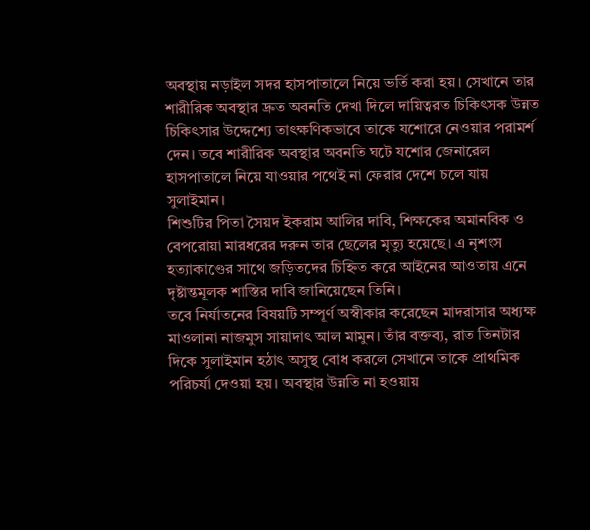অবস্থায় নড়াইল সদর হাসপাতালে নিয়ে ভর্তি করা হয়। সেখানে তার শারীরিক অবস্থার দ্রুত অবনতি দেখা দিলে দায়িত্বরত চিকিৎসক উন্নত চিকিৎসার উদ্দেশ্যে তাৎক্ষণিকভাবে তাকে যশোরে নেওয়ার পরামর্শ দেন। তবে শারীরিক অবস্থার অবনতি ঘটে যশোর জেনারেল হাসপাতালে নিয়ে যাওয়ার পথেই না ফেরার দেশে চলে যায় সুলাইমান।
শিশুটির পিতা সৈয়দ ইকরাম আলির দাবি, শিক্ষকের অমানবিক ও বেপরোয়া মারধরের দরুন তার ছেলের মৃত্যু হয়েছে। এ নৃশংস হত্যাকাণ্ডের সাথে জড়িতদের চিহ্নিত করে আইনের আওতায় এনে দৃষ্টান্তমূলক শাস্তির দাবি জানিয়েছেন তিনি।
তবে নির্যাতনের বিষয়টি সম্পূর্ণ অস্বীকার করেছেন মাদরাসার অধ্যক্ষ মাওলানা নাজমুস সায়াদাৎ আল মামুন। তাঁর বক্তব্য, রাত তিনটার দিকে সুলাইমান হঠাৎ অসুস্থ বোধ করলে সেখানে তাকে প্রাথমিক পরিচর্যা দেওয়া হয়। অবস্থার উন্নতি না হওয়ায়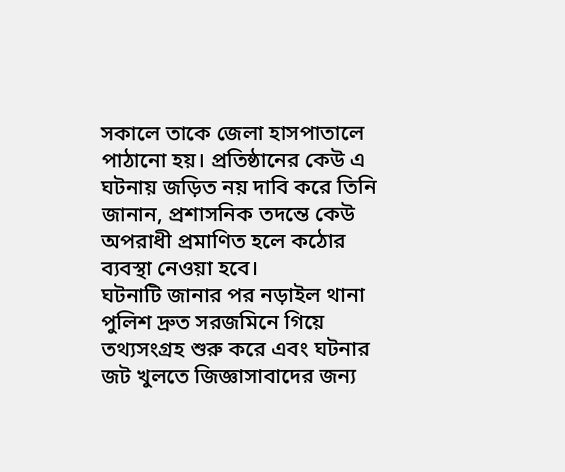সকালে তাকে জেলা হাসপাতালে পাঠানো হয়। প্রতিষ্ঠানের কেউ এ ঘটনায় জড়িত নয় দাবি করে তিনি জানান, প্রশাসনিক তদন্তে কেউ অপরাধী প্রমাণিত হলে কঠোর ব্যবস্থা নেওয়া হবে।
ঘটনাটি জানার পর নড়াইল থানা পুলিশ দ্রুত সরজমিনে গিয়ে তথ্যসংগ্রহ শুরু করে এবং ঘটনার জট খুলতে জিজ্ঞাসাবাদের জন্য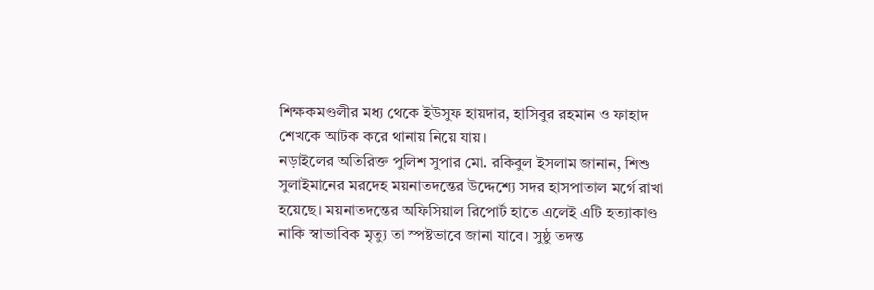শিক্ষকমণ্ডলীর মধ্য থেকে ইউসুফ হায়দার, হাসিবুর রহমান ও ফাহাদ শেখকে আটক করে থানায় নিয়ে যায়।
নড়াইলের অতিরিক্ত পুলিশ সুপার মো. রকিবুল ইসলাম জানান, শিশু সুলাইমানের মরদেহ ময়নাতদন্তের উদ্দেশ্যে সদর হাসপাতাল মর্গে রাখা হয়েছে। ময়নাতদন্তের অফিসিয়াল রিপোর্ট হাতে এলেই এটি হত্যাকাণ্ড নাকি স্বাভাবিক মৃত্যু তা স্পষ্টভাবে জানা যাবে। সুষ্ঠু তদন্ত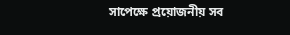সাপেক্ষে প্রয়োজনীয় সব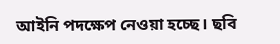আইনি পদক্ষেপ নেওয়া হচ্ছে। ছবি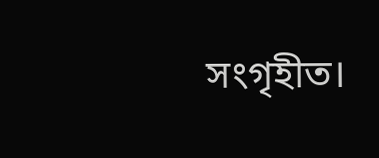সংগৃহীত।